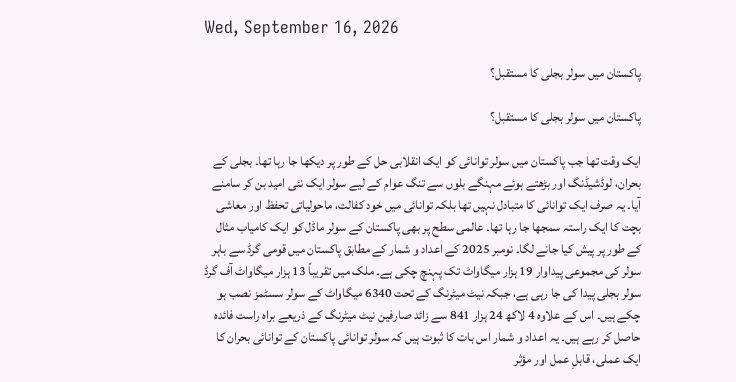Wed, September 16, 2026

پاکستان میں سولر بجلی کا مستقبل؟

پاکستان میں سولر بجلی کا مستقبل؟

ایک وقت تھا جب پاکستان میں سولر توانائی کو ایک انقلابی حل کے طور پر دیکھا جا رہا تھا۔ بجلی کے بحران، لوڈشیڈنگ اور بڑھتے ہوئے مہنگے بلوں سے تنگ عوام کے لیے سولر ایک نئی امید بن کر سامنے آیا۔ یہ صرف ایک توانائی کا متبادل نہیں تھا بلکہ توانائی میں خود کفالت، ماحولیاتی تحفظ اور معاشی بچت کا ایک راستہ سمجھا جا رہا تھا۔ عالمی سطح پر بھی پاکستان کے سولر ماڈل کو ایک کامیاب مثال کے طور پر پیش کیا جانے لگا۔ نومبر 2025 کے اعداد و شمار کے مطابق پاکستان میں قومی گرڈ سے باہر سولر کی مجموعی پیداوار 19 ہزار میگاواٹ تک پہنچ چکی ہے۔ ملک میں تقریباً 13 ہزار میگاواٹ آف گرڈ سولر بجلی پیدا کی جا رہی ہے، جبکہ نیٹ میٹرنگ کے تحت 6340 میگاواٹ کے سولر سسٹمز نصب ہو چکے ہیں۔ اس کے علاوہ 4 لاکھ 24 ہزار 841 سے زائد صارفین نیٹ میٹرنگ کے ذریعے براہ راست فائدہ حاصل کر رہے ہیں۔ یہ اعداد و شمار اس بات کا ثبوت ہیں کہ سولر توانائی پاکستان کے توانائی بحران کا ایک عملی، قابلِ عمل اور مؤثر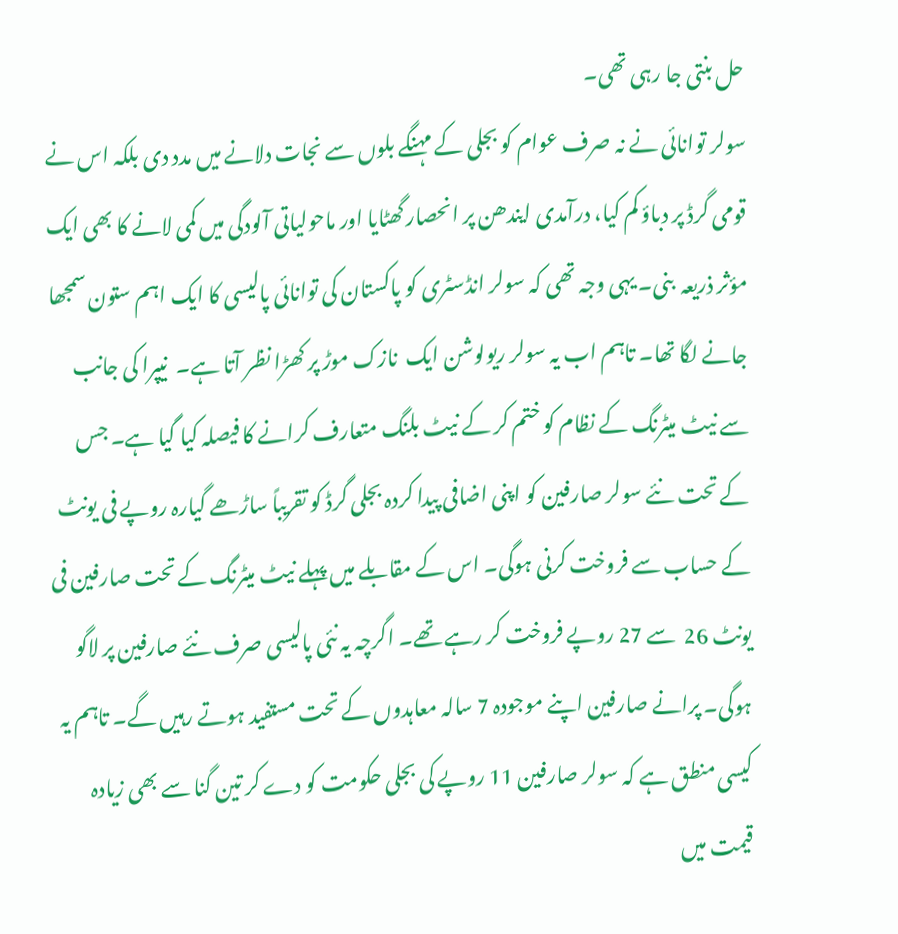حل بنتی جا رہی تھی۔
سولر توانائی نے نہ صرف عوام کو بجلی کے مہنگے بلوں سے نجات دلانے میں مدد دی بلکہ اس نے قومی گرڈ پر دباؤ کم کیا، درآمدی ایندھن پر انحصار گھٹایا اور ماحولیاتی آلودگی میں کمی لانے کا بھی ایک مؤثر ذریعہ  بنی۔ یہی وجہ تھی کہ سولر انڈسٹری کو پاکستان کی توانائی پالیسی کا ایک اہم ستون سمجھا جانے لگا تھا۔ تاہم اب یہ سولر ریولوشن ایک  نازک موڑ پر کھڑا نظر آتا ہے۔  نیپرا کی جانب سے نیٹ میٹرنگ کے نظام کو ختم کر کے نیٹ بلنگ متعارف کرانے کا فیصلہ کیا گیا ہے۔ جس کے تحت نئے سولر صارفین کو اپنی اضافی پیدا کردہ بجلی گرڈ کو تقریباً ساڑھے گیارہ روپے فی یونٹ کے حساب سے فروخت کرنی ہوگی۔ اس کے مقابلے میں پہلے نیٹ میٹرنگ کے تحت صارفین فی یونٹ 26  سے 27 روپے فروخت کر رہے تھے۔ اگرچہ یہ نئی پالیسی صرف نئے صارفین پر لاگو ہوگی۔ پرانے صارفین اپنے موجودہ 7 سالہ معاہدوں کے تحت مستفید ہوتے رہیں گے۔ تاہم یہ کیسی منطق ہے کہ سولر صارفین 11 روپے کی بجلی حکومت کو دے کر تین گنا سے بھی زیادہ قیمت میں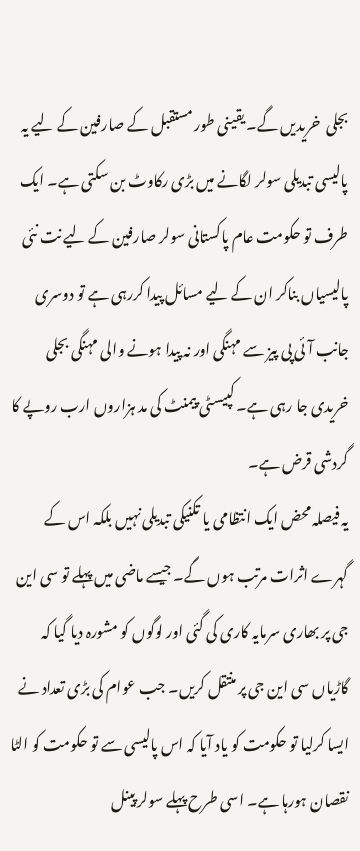بجلی  خریدیں گے۔ یقینی طور مستقبل کے صارفین کے لیے یہ پالیسی تبدیلی سولر لگانے میں بڑی رکاوٹ بن سکتی ہے۔ ایک طرف تو حکومت عام پاکستانی سولر صارفین کے لیے نت نئی پالیسیاں بناکر ان کے لیے مسائل پیدا کررہی ہے تو دوسری جانب آئی پی پیز سے مہنگی اور نہ پیدا ہونے والی مہنگی بجلی خریدی جا رہی ہے۔ کپیسٹی پیمنٹ کی مد ہزاروں ارب روپے کا گردشی قرض ہے۔
یہ فیصلہ محض ایک انتظامی یا تکنیکی تبدیلی نہیں بلکہ اس کے گہرے اثرات مرتب ہوں گے۔ جیسے ماضی میں پہلے تو سی این جی پر بھاری سرمایہ کاری کی گئی اور لوگوں کو مشورہ دیا گیا کہ گاڑیاں سی این جی پر منتقل کریں۔ جب عوام کی بڑی تعداد نے ایسا کرلیا تو حکومت کو یاد آیا کہ اس پالیسی سے تو حکومت کو الٹا نقصان ہورہا ہے۔ اسی طرح پہلے سولر پینل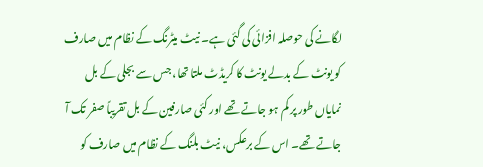لگانے کی حوصلہ افزائی کی گئی ہے۔ نیٹ میٹرنگ کے نظام میں صارف کو یونٹ کے بدلے یونٹ کا کریڈٹ ملتا تھا، جس سے بجلی کے بل نمایاں طور پر کم ہو جاتے تھے اور کئی صارفین کے بل تقریباً صفر تک آ جاتے تھے۔ اس کے برعکس، نیٹ بلنگ کے نظام میں صارف کو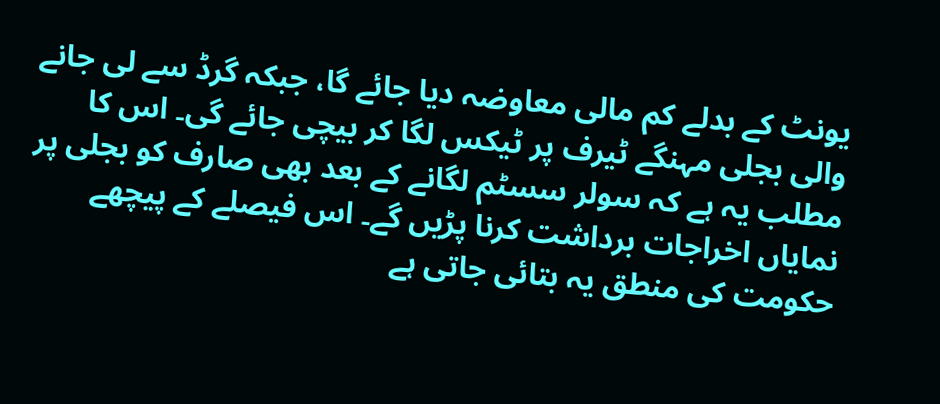یونٹ کے بدلے کم مالی معاوضہ دیا جائے گا، جبکہ گرڈ سے لی جانے والی بجلی مہنگے ٹیرف پر ٹیکس لگا کر بیچی جائے گی۔ اس کا مطلب یہ ہے کہ سولر سسٹم لگانے کے بعد بھی صارف کو بجلی پر نمایاں اخراجات برداشت کرنا پڑیں گے۔ اس فیصلے کے پیچھے حکومت کی منطق یہ بتائی جاتی ہے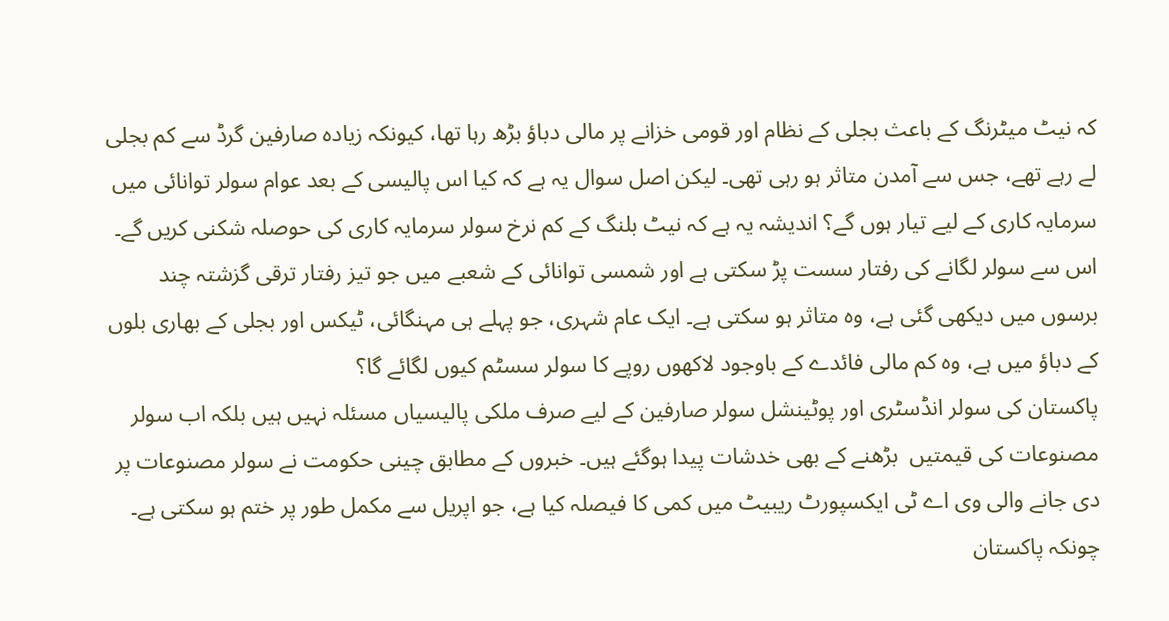کہ نیٹ میٹرنگ کے باعث بجلی کے نظام اور قومی خزانے پر مالی دباؤ بڑھ رہا تھا، کیونکہ زیادہ صارفین گرڈ سے کم بجلی لے رہے تھے، جس سے آمدن متاثر ہو رہی تھی۔ لیکن اصل سوال یہ ہے کہ کیا اس پالیسی کے بعد عوام سولر توانائی میں سرمایہ کاری کے لیے تیار ہوں گے؟ اندیشہ یہ ہے کہ نیٹ بلنگ کے کم نرخ سولر سرمایہ کاری کی حوصلہ شکنی کریں گے۔ اس سے سولر لگانے کی رفتار سست پڑ سکتی ہے اور شمسی توانائی کے شعبے میں جو تیز رفتار ترقی گزشتہ چند برسوں میں دیکھی گئی ہے، وہ متاثر ہو سکتی ہے۔ ایک عام شہری، جو پہلے ہی مہنگائی، ٹیکس اور بجلی کے بھاری بلوں کے دباؤ میں ہے، وہ کم مالی فائدے کے باوجود لاکھوں روپے کا سولر سسٹم کیوں لگائے گا؟
پاکستان کی سولر انڈسٹری اور پوٹینشل سولر صارفین کے لیے صرف ملکی پالیسیاں مسئلہ نہیں ہیں بلکہ اب سولر مصنوعات کی قیمتیں  بڑھنے کے بھی خدشات پیدا ہوگئے ہیں۔ خبروں کے مطابق چینی حکومت نے سولر مصنوعات پر دی جانے والی وی اے ٹی ایکسپورٹ ریبیٹ میں کمی کا فیصلہ کیا ہے، جو اپریل سے مکمل طور پر ختم ہو سکتی ہے۔ چونکہ پاکستان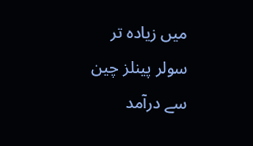میں زیادہ تر سولر پینلز چین سے درآمد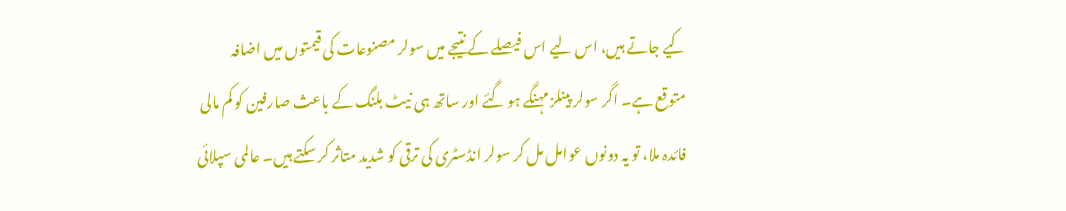کیے جاتے ہیں، اس لیے اس فیصلے کے نتیجے میں سولر مصنوعات کی قیمتوں میں اضافہ متوقع ہے۔ اگر سولر پینلز مہنگے ہو گئے اور ساتھ ہی نیٹ بلنگ کے باعث صارفین کو کم مالی فائدہ ملا، تو یہ دونوں عوامل مل کر سولر انڈسٹری کی ترقی کو شدید متاثر کر سکتے ہیں۔ عالمی سپلائی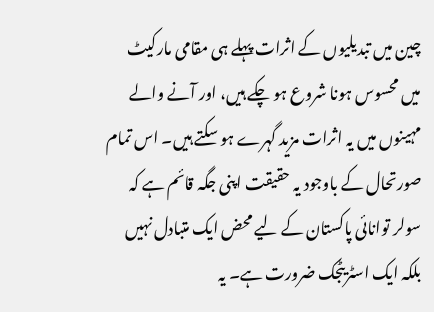چین میں تبدیلیوں کے اثرات پہلے ہی مقامی مارکیٹ میں محسوس ہونا شروع ہو چکے ہیں، اور آنے والے مہینوں میں یہ اثرات مزید گہرے ہو سکتے ہیں۔ اس تمام صورتحال کے باوجود یہ حقیقت اپنی جگہ قائم ہے کہ سولر توانائی پاکستان کے لیے محض ایک متبادل نہیں بلکہ ایک اسٹریٹجک ضرورت ہے۔ یہ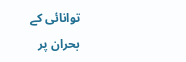توانائی کے بحران پر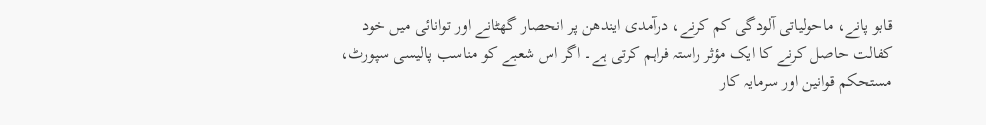قابو پانے، ماحولیاتی آلودگی کم کرنے، درآمدی ایندھن پر انحصار گھٹانے اور توانائی میں خود کفالت حاصل کرنے کا ایک مؤثر راستہ فراہم کرتی ہے۔ اگر اس شعبے کو مناسب پالیسی سپورٹ، مستحکم قوانین اور سرمایہ کار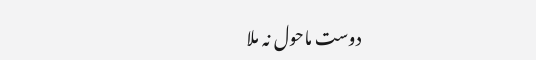دوست ماحول نہ ملا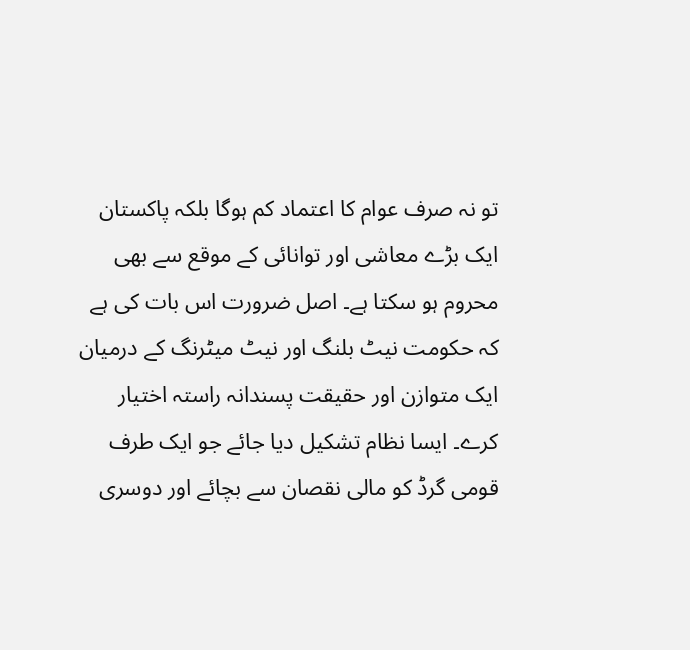تو نہ صرف عوام کا اعتماد کم ہوگا بلکہ پاکستان ایک بڑے معاشی اور توانائی کے موقع سے بھی محروم ہو سکتا ہے۔ اصل ضرورت اس بات کی ہے کہ حکومت نیٹ بلنگ اور نیٹ میٹرنگ کے درمیان ایک متوازن اور حقیقت پسندانہ راستہ اختیار کرے۔ ایسا نظام تشکیل دیا جائے جو ایک طرف قومی گرڈ کو مالی نقصان سے بچائے اور دوسری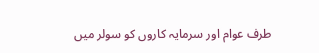طرف عوام اور سرمایہ کاروں کو سولر میں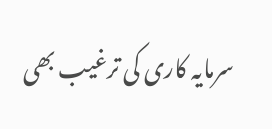سرمایہ کاری کی ترغیب بھی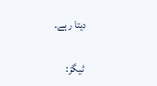دیتا رہے۔

ٹیگز: